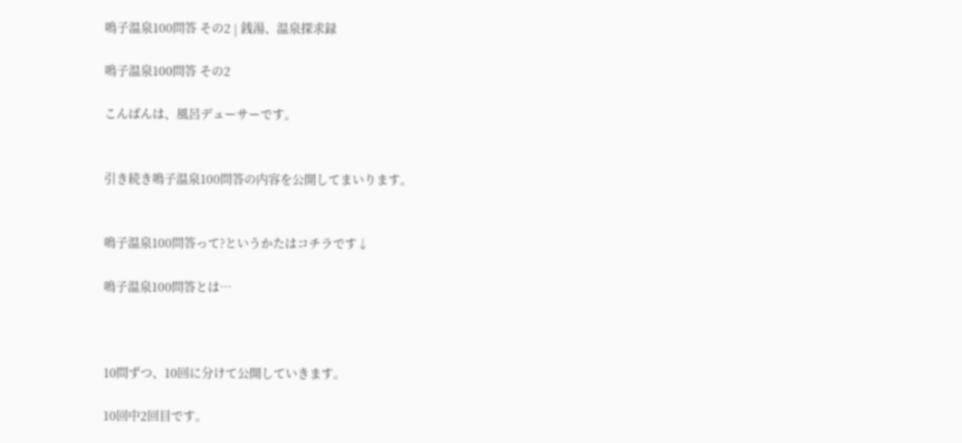鳴子温泉100問答 その2 | 銭湯、温泉探求録

鳴子温泉100問答 その2

こんばんは、風呂デューサーです。


引き続き鳴子温泉100問答の内容を公開してまいります。


鳴子温泉100問答って?というかたはコチラです↓

鳴子温泉100問答とは…



10問ずつ、10回に分けて公開していきます。

10回中2回目です。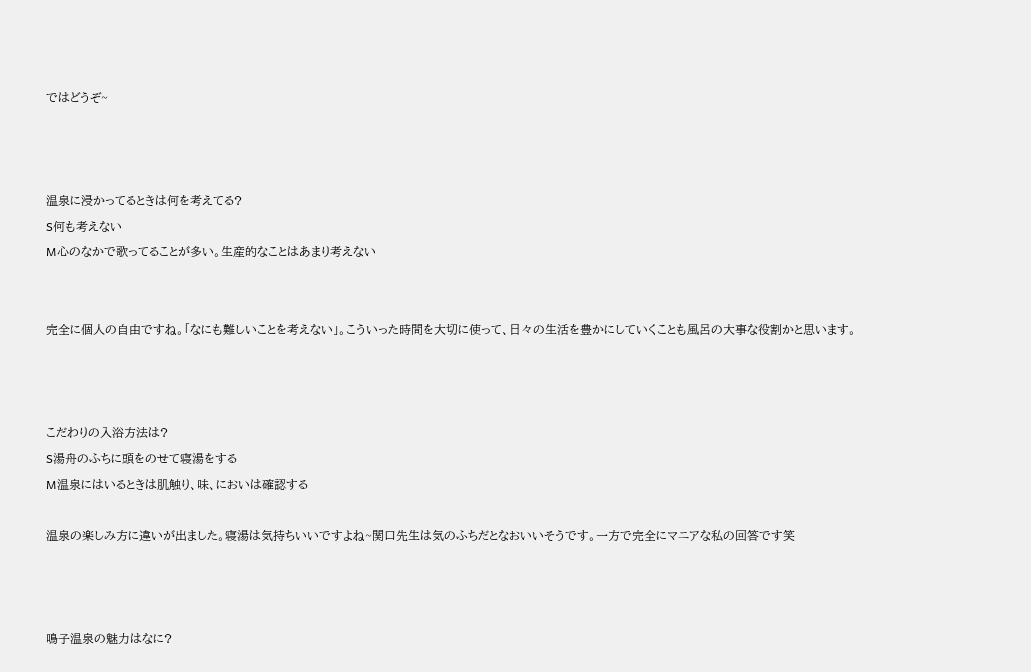ではどうぞ~



温泉に浸かってるときは何を考えてる?
S何も考えない
M心のなかで歌ってることが多い。生産的なことはあまり考えない


完全に個人の自由ですね。「なにも難しいことを考えない」。こういった時間を大切に使って、日々の生活を豊かにしていくことも風呂の大事な役割かと思います。



こだわりの入浴方法は?
S湯舟のふちに頭をのせて寝湯をする
M温泉にはいるときは肌触り、味、においは確認する

温泉の楽しみ方に違いが出ました。寝湯は気持ちいいですよね~関口先生は気のふちだとなおいいそうです。一方で完全にマニアな私の回答です笑



鳴子温泉の魅力はなに?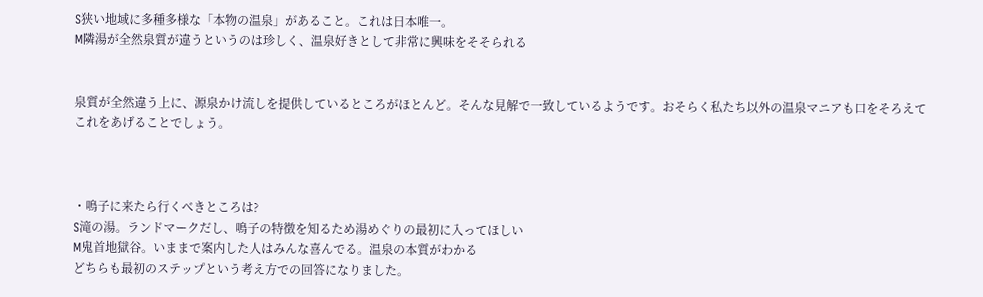S狭い地域に多種多様な「本物の温泉」があること。これは日本唯一。
M隣湯が全然泉質が違うというのは珍しく、温泉好きとして非常に興味をそそられる


泉質が全然違う上に、源泉かけ流しを提供しているところがほとんど。そんな見解で一致しているようです。おそらく私たち以外の温泉マニアも口をそろえてこれをあげることでしょう。



・鳴子に来たら行くべきところは?
S滝の湯。ランドマークだし、鳴子の特徴を知るため湯めぐりの最初に入ってほしい
M鬼首地獄谷。いままで案内した人はみんな喜んでる。温泉の本質がわかる
どちらも最初のステップという考え方での回答になりました。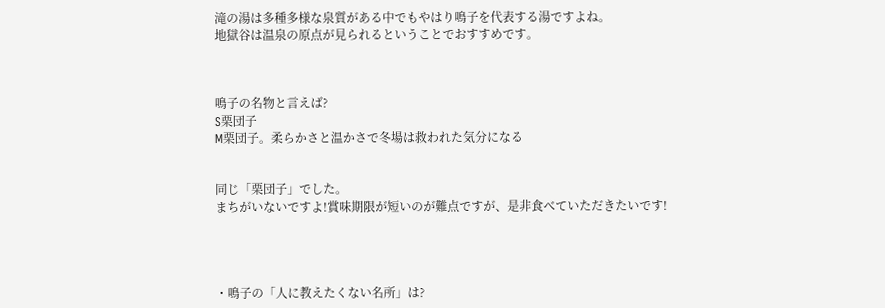滝の湯は多種多様な泉質がある中でもやはり鳴子を代表する湯ですよね。
地獄谷は温泉の原点が見られるということでおすすめです。



鳴子の名物と言えば?
S栗団子
M栗団子。柔らかさと温かさで冬場は救われた気分になる


同じ「栗団子」でした。
まちがいないですよ!賞味期限が短いのが難点ですが、是非食べていただきたいです!




・鳴子の「人に教えたくない名所」は?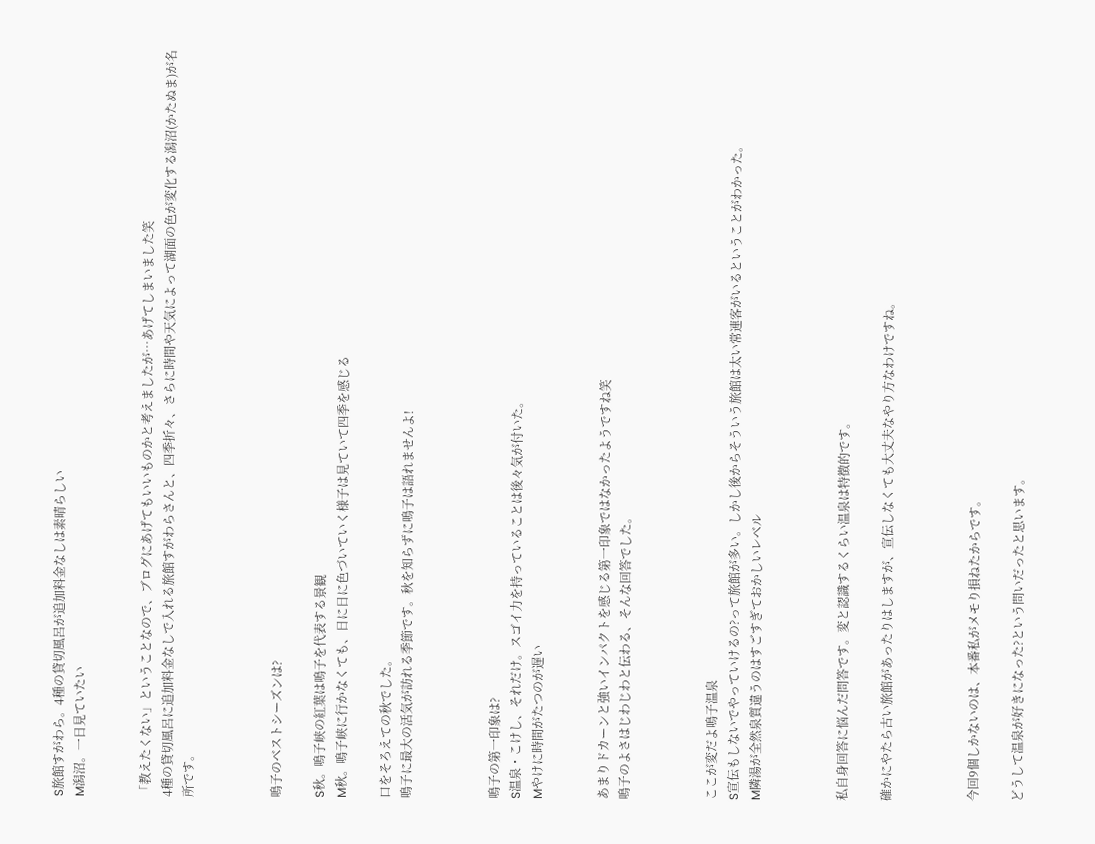S旅館すがわら。4種の貸切風呂が追加料金なしは素晴らしい
M潟沼。一日見ていたい


「教えたくない」ということなので、ブログにあげてもいいものかと考えましたが…あげてしまいました笑
4種の貸切風呂に追加料金なしで入れる旅館すがわらさんと、四季折々、さらに時間や天気によって湖面の色が変化する潟沼(かたぬま)が名所です。



鳴子のベストシーズンは?

S秋。鳴子峡の紅葉は鳴子を代表する景観
M秋。鳴子峡に行かなくても、日に日に色づいていく様子は見ていて四季を感じる

口をそろえての秋でした。
鳴子に最大の活気が訪れる季節です。秋を知らずに鳴子は語れませんよ!



鳴子の第一印象は?
S温泉・こけし、それだけ。スゴイ力を持っていることは後々気が付いた。
Mやけに時間がたつのが遅い


あまりドカーンと強いインパクトを感じる第一印象ではなかったようですね笑
鳴子のよさはじわじわと伝わる、そんな回答でした。



ここが変だよ鳴子温泉
S宣伝もしないでやっていけるの?って旅館が多い。しかし後からそういう旅館は太い常連客がいるということがわかった。
M隣湯が全然泉質違うのはすごすぎておかしいレベル



私自身回答に悩んだ問答です。変と認識するくらい温泉は特徴的です。

確かにやたら古い旅館があったりはしますが、宣伝しなくても大丈夫なやり方なわけですね。



今回9個しかないのは、本番私がメモり損ねたからです。

どうして温泉が好きになった?という問いだったと思います。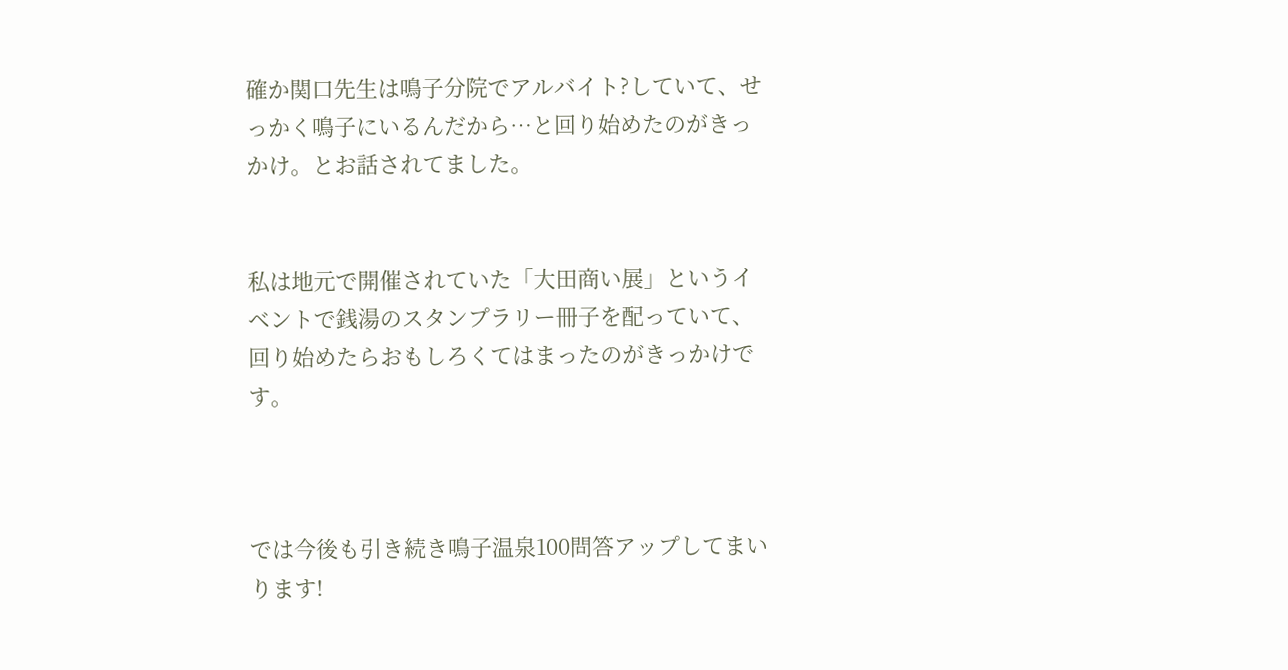確か関口先生は鳴子分院でアルバイト?していて、せっかく鳴子にいるんだから…と回り始めたのがきっかけ。とお話されてました。


私は地元で開催されていた「大田商い展」というイベントで銭湯のスタンプラリー冊子を配っていて、回り始めたらおもしろくてはまったのがきっかけです。



では今後も引き続き鳴子温泉100問答アップしてまいります!